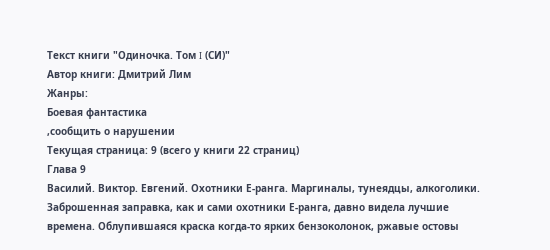Текст книги "Одиночка. Том I (СИ)"
Автор книги: Дмитрий Лим
Жанры:
Боевая фантастика
,сообщить о нарушении
Текущая страница: 9 (всего у книги 22 страниц)
Глава 9
Василий. Виктор. Евгений. Охотники Е-ранга. Маргиналы, тунеядцы, алкоголики.
Заброшенная заправка, как и сами охотники Е-ранга, давно видела лучшие времена. Облупившаяся краска когда-то ярких бензоколонок, ржавые остовы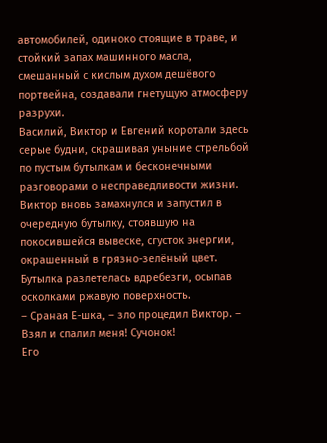автомобилей, одиноко стоящие в траве, и стойкий запах машинного масла, смешанный с кислым духом дешёвого портвейна, создавали гнетущую атмосферу разрухи.
Василий, Виктор и Евгений коротали здесь серые будни, скрашивая уныние стрельбой по пустым бутылкам и бесконечными разговорами о несправедливости жизни.
Виктор вновь замахнулся и запустил в очередную бутылку, стоявшую на покосившейся вывеске, сгусток энергии, окрашенный в грязно-зелёный цвет. Бутылка разлетелась вдребезги, осыпав осколками ржавую поверхность.
– Сраная Е-шка, – зло процедил Виктор. – Взял и спалил меня! Сучонок!
Его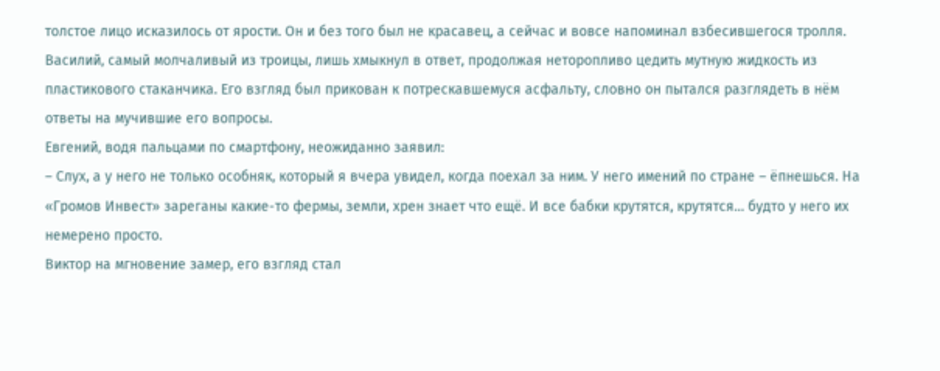толстое лицо исказилось от ярости. Он и без того был не красавец, а сейчас и вовсе напоминал взбесившегося тролля. Василий, самый молчаливый из троицы, лишь хмыкнул в ответ, продолжая неторопливо цедить мутную жидкость из пластикового стаканчика. Его взгляд был прикован к потрескавшемуся асфальту, словно он пытался разглядеть в нём ответы на мучившие его вопросы.
Евгений, водя пальцами по смартфону, неожиданно заявил:
– Слух, а у него не только особняк, который я вчера увидел, когда поехал за ним. У него имений по стране – ёпнешься. На «Громов Инвест» зареганы какие-то фермы, земли, хрен знает что ещё. И все бабки крутятся, крутятся… будто у него их немерено просто.
Виктор на мгновение замер, его взгляд стал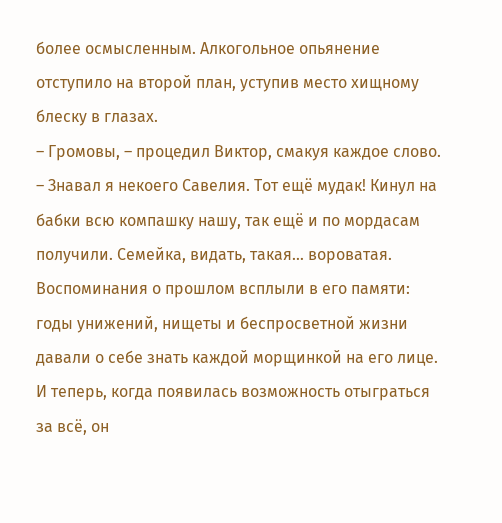более осмысленным. Алкогольное опьянение отступило на второй план, уступив место хищному блеску в глазах.
– Громовы, – процедил Виктор, смакуя каждое слово. – Знавал я некоего Савелия. Тот ещё мудак! Кинул на бабки всю компашку нашу, так ещё и по мордасам получили. Семейка, видать, такая… вороватая.
Воспоминания о прошлом всплыли в его памяти: годы унижений, нищеты и беспросветной жизни давали о себе знать каждой морщинкой на его лице. И теперь, когда появилась возможность отыграться за всё, он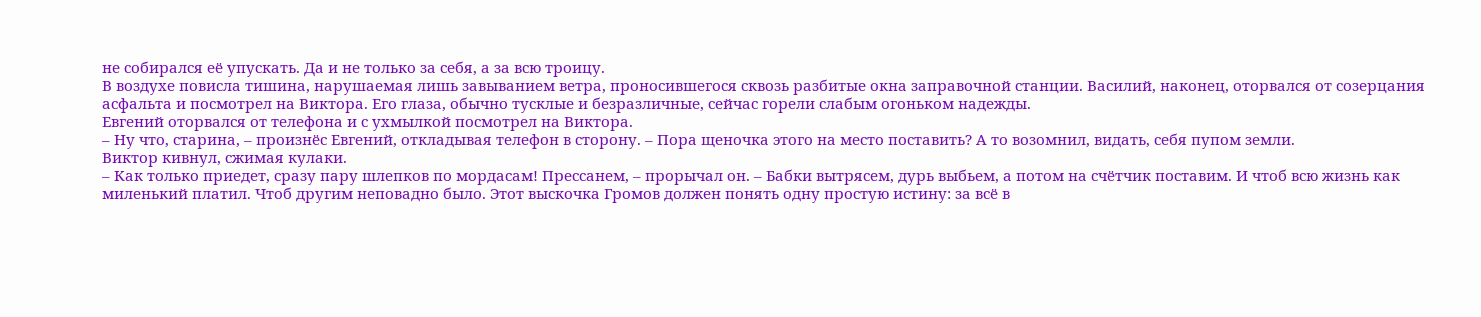не собирался её упускать. Да и не только за себя, а за всю троицу.
В воздухе повисла тишина, нарушаемая лишь завыванием ветра, проносившегося сквозь разбитые окна заправочной станции. Василий, наконец, оторвался от созерцания асфальта и посмотрел на Виктора. Его глаза, обычно тусклые и безразличные, сейчас горели слабым огоньком надежды.
Евгений оторвался от телефона и с ухмылкой посмотрел на Виктора.
– Ну что, старина, – произнёс Евгений, откладывая телефон в сторону. – Пора щеночка этого на место поставить? А то возомнил, видать, себя пупом земли.
Виктор кивнул, сжимая кулаки.
– Как только приедет, сразу пару шлепков по мордасам! Прессанем, – прорычал он. – Бабки вытрясем, дурь выбьем, а потом на счётчик поставим. И чтоб всю жизнь как миленький платил. Чтоб другим неповадно было. Этот выскочка Громов должен понять одну простую истину: за всё в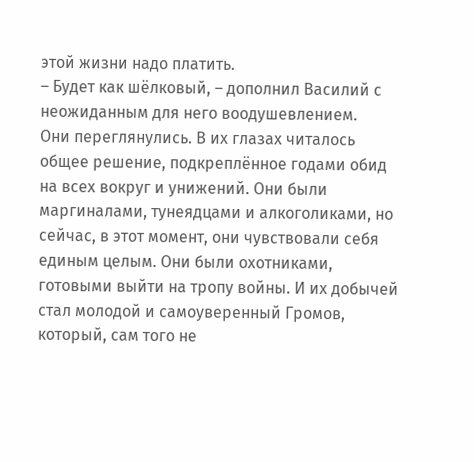этой жизни надо платить.
– Будет как шёлковый, – дополнил Василий с неожиданным для него воодушевлением.
Они переглянулись. В их глазах читалось общее решение, подкреплённое годами обид на всех вокруг и унижений. Они были маргиналами, тунеядцами и алкоголиками, но сейчас, в этот момент, они чувствовали себя единым целым. Они были охотниками, готовыми выйти на тропу войны. И их добычей стал молодой и самоуверенный Громов, который, сам того не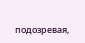подозревая,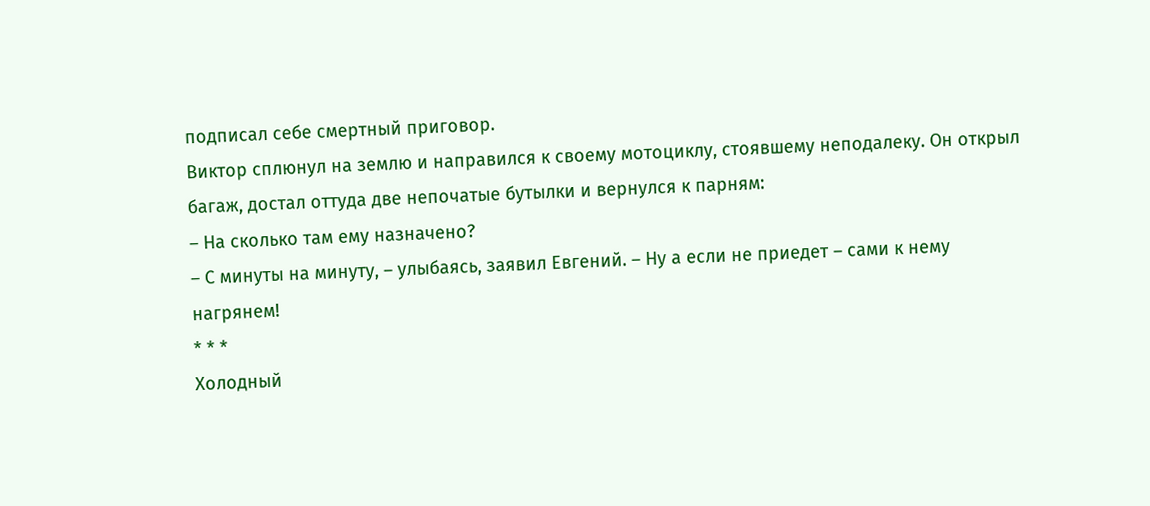подписал себе смертный приговор.
Виктор сплюнул на землю и направился к своему мотоциклу, стоявшему неподалеку. Он открыл багаж, достал оттуда две непочатые бутылки и вернулся к парням:
– На сколько там ему назначено?
– С минуты на минуту, – улыбаясь, заявил Евгений. – Ну а если не приедет – сами к нему нагрянем!
* * *
Холодный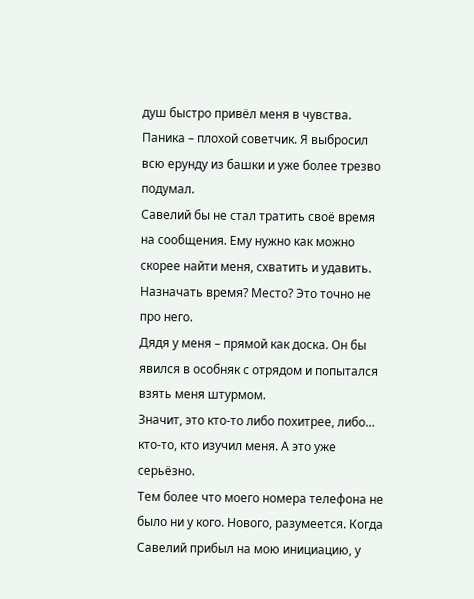душ быстро привёл меня в чувства. Паника – плохой советчик. Я выбросил всю ерунду из башки и уже более трезво подумал.
Савелий бы не стал тратить своё время на сообщения. Ему нужно как можно скорее найти меня, схватить и удавить. Назначать время? Место? Это точно не про него.
Дядя у меня – прямой как доска. Он бы явился в особняк с отрядом и попытался взять меня штурмом.
Значит, это кто-то либо похитрее, либо… кто-то, кто изучил меня. А это уже серьёзно.
Тем более что моего номера телефона не было ни у кого. Нового, разумеется. Когда Савелий прибыл на мою инициацию, у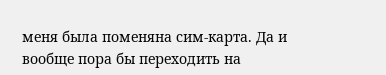меня была поменяна сим-карта. Да и вообще пора бы переходить на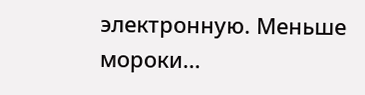электронную. Меньше мороки…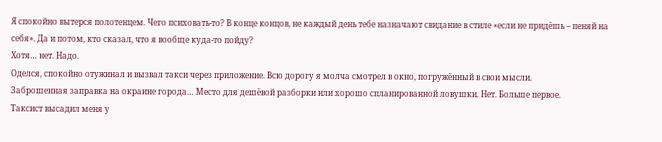Я спокойно вытерся полотенцем. Чего психовать-то? В конце концов, не каждый день тебе назначают свидание в стиле «если не придёшь – пеняй на себя». Да и потом, кто сказал, что я вообще куда-то пойду?
Хотя… нет. Надо.
Оделся, спокойно отужинал и вызвал такси через приложение. Всю дорогу я молча смотрел в окно, погружённый в свои мысли.
Заброшенная заправка на окраине города… Место для дешёвой разборки или хорошо спланированной ловушки. Нет. Больше первое.
Таксист высадил меня у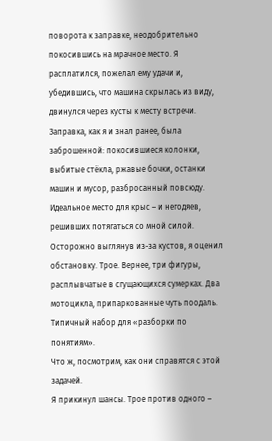поворота к заправке, неодобрительно покосившись на мрачное место. Я расплатился, пожелал ему удачи и, убедившись, что машина скрылась из виду, двинулся через кусты к месту встречи. Заправка, как я и знал ранее, была заброшенной: покосившиеся колонки, выбитые стёкла, ржавые бочки, останки машин и мусор, разбросанный повсюду. Идеальное место для крыс – и негодяев, решивших потягаться со мной силой.
Осторожно выглянув из-за кустов, я оценил обстановку. Трое. Вернее, три фигуры, расплывчатые в сгущающихся сумерках. Два мотоцикла, припаркованные чуть поодаль. Типичный набор для «разборки по понятиям».
Что ж, посмотрим, как они справятся с этой задачей.
Я прикинул шансы. Трое против одного –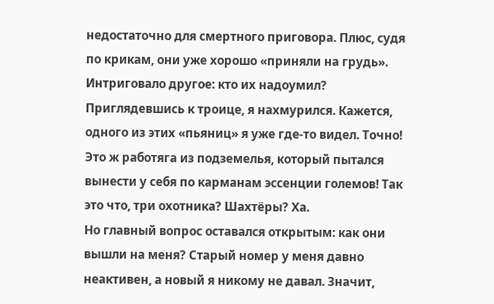недостаточно для смертного приговора. Плюс, судя по крикам, они уже хорошо «приняли на грудь». Интриговало другое: кто их надоумил?
Приглядевшись к троице, я нахмурился. Кажется, одного из этих «пьяниц» я уже где-то видел. Точно!
Это ж работяга из подземелья, который пытался вынести у себя по карманам эссенции големов! Так это что, три охотника? Шахтёры? Ха.
Но главный вопрос оставался открытым: как они вышли на меня? Старый номер у меня давно неактивен, а новый я никому не давал. Значит,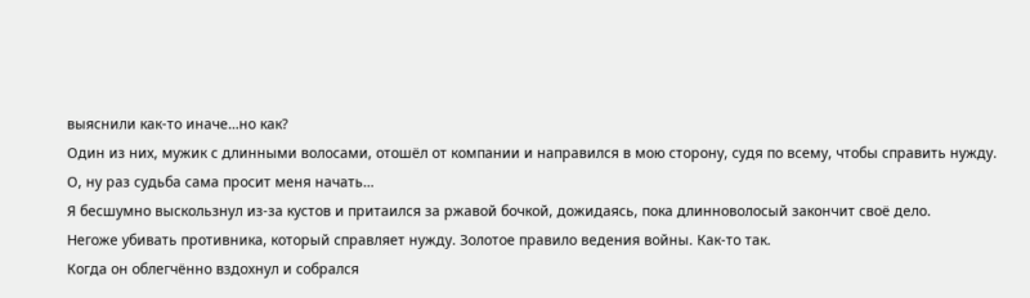выяснили как-то иначе…но как?
Один из них, мужик с длинными волосами, отошёл от компании и направился в мою сторону, судя по всему, чтобы справить нужду.
О, ну раз судьба сама просит меня начать…
Я бесшумно выскользнул из-за кустов и притаился за ржавой бочкой, дожидаясь, пока длинноволосый закончит своё дело.
Негоже убивать противника, который справляет нужду. Золотое правило ведения войны. Как-то так.
Когда он облегчённо вздохнул и собрался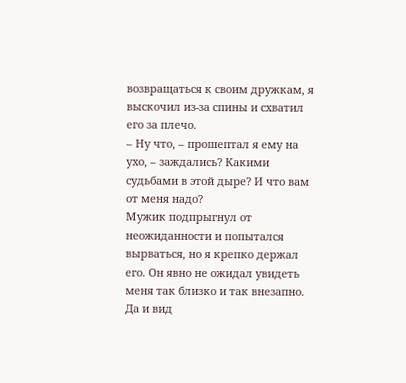возвращаться к своим дружкам, я выскочил из-за спины и схватил его за плечо.
– Ну что, – прошептал я ему на ухо, – заждались? Какими судьбами в этой дыре? И что вам от меня надо?
Мужик подпрыгнул от неожиданности и попытался вырваться, но я крепко держал его. Он явно не ожидал увидеть меня так близко и так внезапно. Да и вид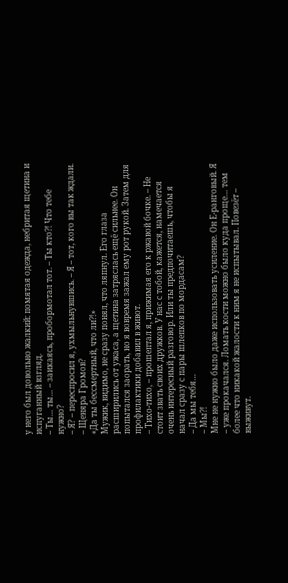у него был довольно жалкий: помятая одежда, небритая щетина и испуганный взгляд.
– Ты… ты… – заикаясь, пробормотал тот. – Ты кто⁈ Что тебе нужно?
– Я? – переспросил я, ухмыльнувшись. – Я – тот, кого вы так ждали.
– Щеняра Громов?
«Да ты бессмертный, что ли⁈»
Мужик, видимо, не сразу понял, что ляпнул. Его глаза расширились от ужаса, а щетина затряслась ещё сильнее. Он попытался заорать, но я вовремя зажал ему рот рукой. Затем для профилактики добавил в живот.
– Тихо-тихо, – прошептал я, прижимая его к ржавой бочке. – Не стоит звать своих дружков. У нас с тобой, кажется, намечается очень интересный разговор. Или ты предпочитаешь, чтобы я начал сразу с пары шлепков по мордасам?
– Да мы тебя…
– Мы⁈
Мне не нужно было даже использовать усиление. Он Е-ранговый. Я – уже прокачался. Ломать кости можно было куда проще… тем более что никакой жалости к ним я не испытывал. Повезёт – выживут.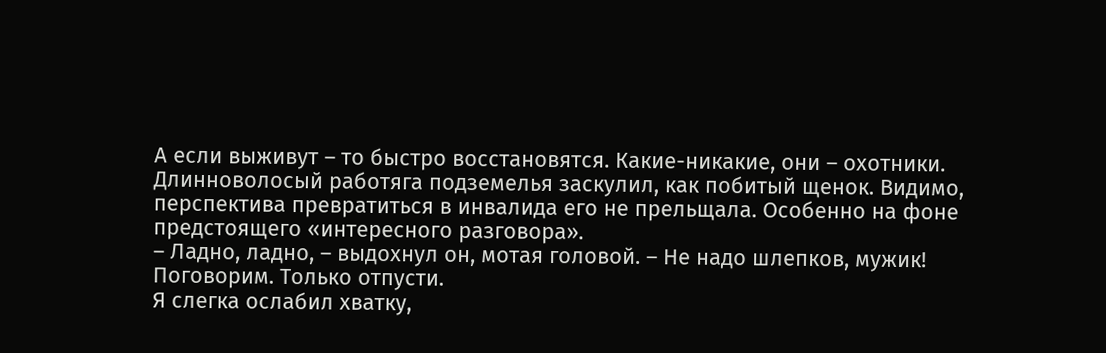А если выживут – то быстро восстановятся. Какие-никакие, они – охотники.
Длинноволосый работяга подземелья заскулил, как побитый щенок. Видимо, перспектива превратиться в инвалида его не прельщала. Особенно на фоне предстоящего «интересного разговора».
– Ладно, ладно, – выдохнул он, мотая головой. – Не надо шлепков, мужик! Поговорим. Только отпусти.
Я слегка ослабил хватку,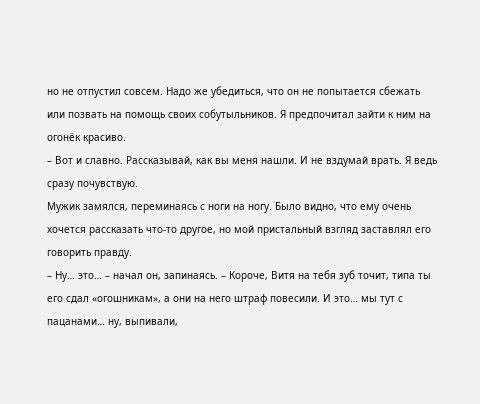но не отпустил совсем. Надо же убедиться, что он не попытается сбежать или позвать на помощь своих собутыльников. Я предпочитал зайти к ним на огонёк красиво.
– Вот и славно. Рассказывай, как вы меня нашли. И не вздумай врать. Я ведь сразу почувствую.
Мужик замялся, переминаясь с ноги на ногу. Было видно, что ему очень хочется рассказать что-то другое, но мой пристальный взгляд заставлял его говорить правду.
– Ну… это… – начал он, запинаясь. – Короче, Витя на тебя зуб точит, типа ты его сдал «огошникам», а они на него штраф повесили. И это… мы тут с пацанами… ну, выпивали,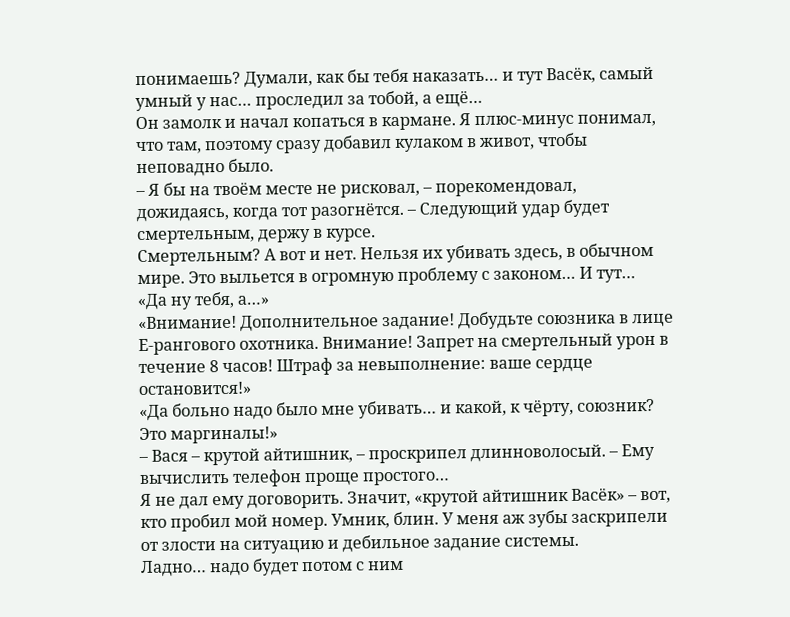понимаешь? Думали, как бы тебя наказать… и тут Васёк, самый умный у нас… проследил за тобой, а ещё…
Он замолк и начал копаться в кармане. Я плюс-минус понимал, что там, поэтому сразу добавил кулаком в живот, чтобы неповадно было.
– Я бы на твоём месте не рисковал, – порекомендовал, дожидаясь, когда тот разогнётся. – Следующий удар будет смертельным, держу в курсе.
Смертельным? А вот и нет. Нельзя их убивать здесь, в обычном мире. Это выльется в огромную проблему с законом… И тут…
«Да ну тебя, а…»
«Внимание! Дополнительное задание! Добудьте союзника в лице Е-рангового охотника. Внимание! Запрет на смертельный урон в течение 8 часов! Штраф за невыполнение: ваше сердце остановится!»
«Да больно надо было мне убивать… и какой, к чёрту, союзник? Это маргиналы!»
– Вася – крутой айтишник, – проскрипел длинноволосый. – Ему вычислить телефон проще простого…
Я не дал ему договорить. Значит, «крутой айтишник Васёк» – вот, кто пробил мой номер. Умник, блин. У меня аж зубы заскрипели от злости на ситуацию и дебильное задание системы.
Ладно… надо будет потом с ним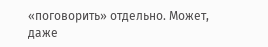«поговорить» отдельно. Может, даже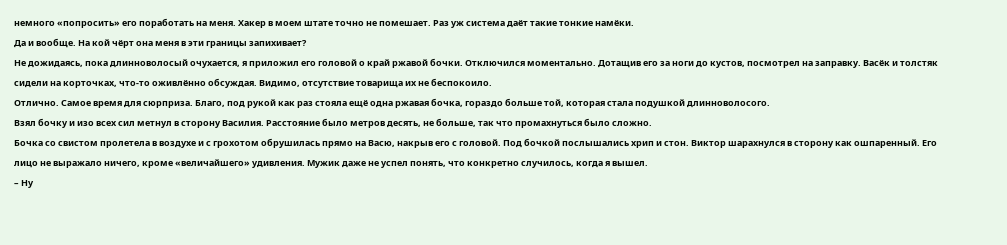немного «попросить» его поработать на меня. Хакер в моем штате точно не помешает. Раз уж система даёт такие тонкие намёки.
Да и вообще. На кой чёрт она меня в эти границы запихивает?
Не дожидаясь, пока длинноволосый очухается, я приложил его головой о край ржавой бочки. Отключился моментально. Дотащив его за ноги до кустов, посмотрел на заправку. Васёк и толстяк сидели на корточках, что-то оживлённо обсуждая. Видимо, отсутствие товарища их не беспокоило.
Отлично. Самое время для сюрприза. Благо, под рукой как раз стояла ещё одна ржавая бочка, гораздо больше той, которая стала подушкой длинноволосого.
Взял бочку и изо всех сил метнул в сторону Василия. Расстояние было метров десять, не больше, так что промахнуться было сложно.
Бочка со свистом пролетела в воздухе и с грохотом обрушилась прямо на Васю, накрыв его с головой. Под бочкой послышались хрип и стон. Виктор шарахнулся в сторону как ошпаренный. Его лицо не выражало ничего, кроме «величайшего» удивления. Мужик даже не успел понять, что конкретно случилось, когда я вышел.
– Ну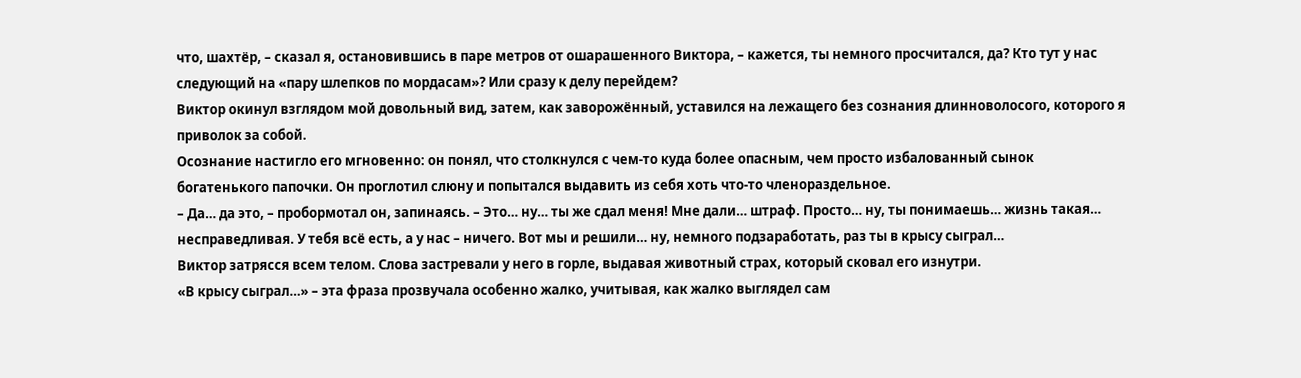что, шахтёр, – сказал я, остановившись в паре метров от ошарашенного Виктора, – кажется, ты немного просчитался, да? Кто тут у нас следующий на «пару шлепков по мордасам»? Или сразу к делу перейдем?
Виктор окинул взглядом мой довольный вид, затем, как заворожённый, уставился на лежащего без сознания длинноволосого, которого я приволок за собой.
Осознание настигло его мгновенно: он понял, что столкнулся с чем-то куда более опасным, чем просто избалованный сынок богатенького папочки. Он проглотил слюну и попытался выдавить из себя хоть что-то членораздельное.
– Да… да это, – пробормотал он, запинаясь. – Это… ну… ты же сдал меня! Мне дали… штраф. Просто… ну, ты понимаешь… жизнь такая… несправедливая. У тебя всё есть, а у нас – ничего. Вот мы и решили… ну, немного подзаработать, раз ты в крысу сыграл…
Виктор затрясся всем телом. Слова застревали у него в горле, выдавая животный страх, который сковал его изнутри.
«В крысу сыграл…» – эта фраза прозвучала особенно жалко, учитывая, как жалко выглядел сам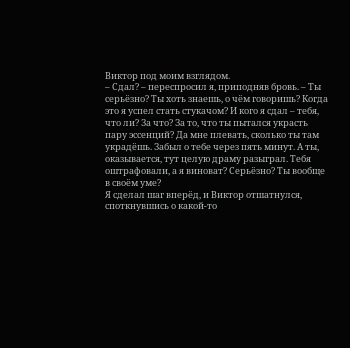Виктор под моим взглядом.
– Сдал? – переспросил я, приподняв бровь. – Ты серьёзно? Ты хоть знаешь, о чём говоришь? Когда это я успел стать стукачом? И кого я сдал – тебя, что ли? За что? За то, что ты пытался украсть пару эссенций? Да мне плевать, сколько ты там украдёшь. Забыл о тебе через пять минут. А ты, оказывается, тут целую драму разыграл. Тебя оштрафовали, а я виноват? Серьёзно? Ты вообще в своём уме?
Я сделал шаг вперёд, и Виктор отшатнулся, споткнувшись о какой-то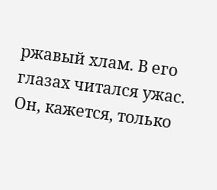ржавый хлам. В его глазах читался ужас. Он, кажется, только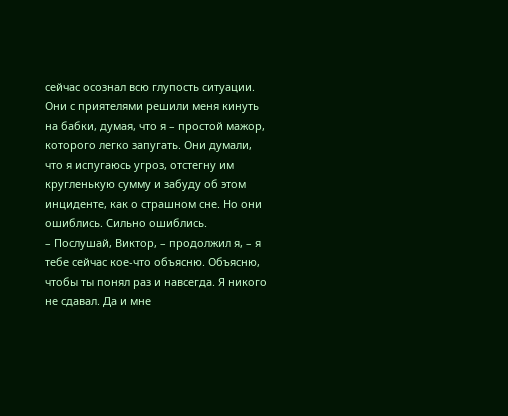сейчас осознал всю глупость ситуации. Они с приятелями решили меня кинуть на бабки, думая, что я – простой мажор, которого легко запугать. Они думали, что я испугаюсь угроз, отстегну им кругленькую сумму и забуду об этом инциденте, как о страшном сне. Но они ошиблись. Сильно ошиблись.
– Послушай, Виктор, – продолжил я, – я тебе сейчас кое-что объясню. Объясню, чтобы ты понял раз и навсегда. Я никого не сдавал. Да и мне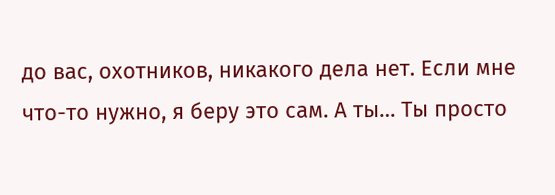до вас, охотников, никакого дела нет. Если мне что-то нужно, я беру это сам. А ты… Ты просто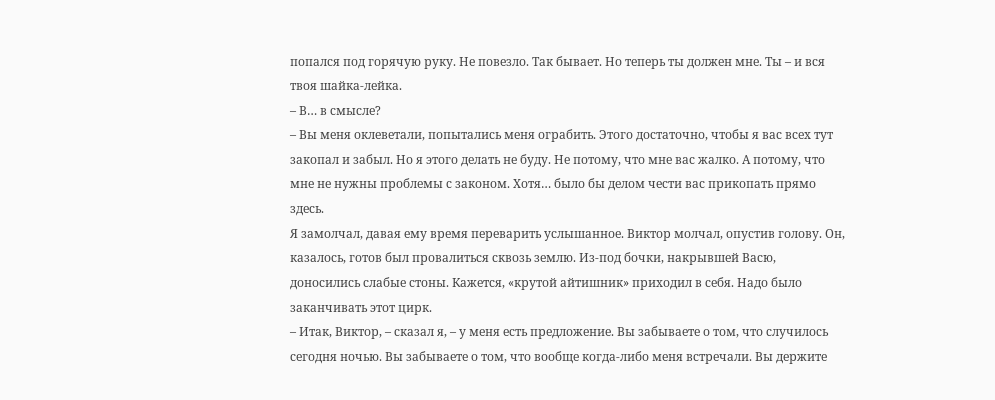попался под горячую руку. Не повезло. Так бывает. Но теперь ты должен мне. Ты – и вся твоя шайка-лейка.
– В… в смысле?
– Вы меня оклеветали, попытались меня ограбить. Этого достаточно, чтобы я вас всех тут закопал и забыл. Но я этого делать не буду. Не потому, что мне вас жалко. А потому, что мне не нужны проблемы с законом. Хотя… было бы делом чести вас прикопать прямо здесь.
Я замолчал, давая ему время переварить услышанное. Виктор молчал, опустив голову. Он, казалось, готов был провалиться сквозь землю. Из-под бочки, накрывшей Васю, доносились слабые стоны. Кажется, «крутой айтишник» приходил в себя. Надо было заканчивать этот цирк.
– Итак, Виктор, – сказал я, – у меня есть предложение. Вы забываете о том, что случилось сегодня ночью. Вы забываете о том, что вообще когда-либо меня встречали. Вы держите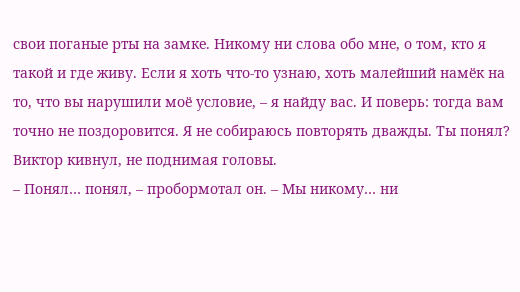свои поганые рты на замке. Никому ни слова обо мне, о том, кто я такой и где живу. Если я хоть что-то узнаю, хоть малейший намёк на то, что вы нарушили моё условие, – я найду вас. И поверь: тогда вам точно не поздоровится. Я не собираюсь повторять дважды. Ты понял?
Виктор кивнул, не поднимая головы.
– Понял… понял, – пробормотал он. – Мы никому… ни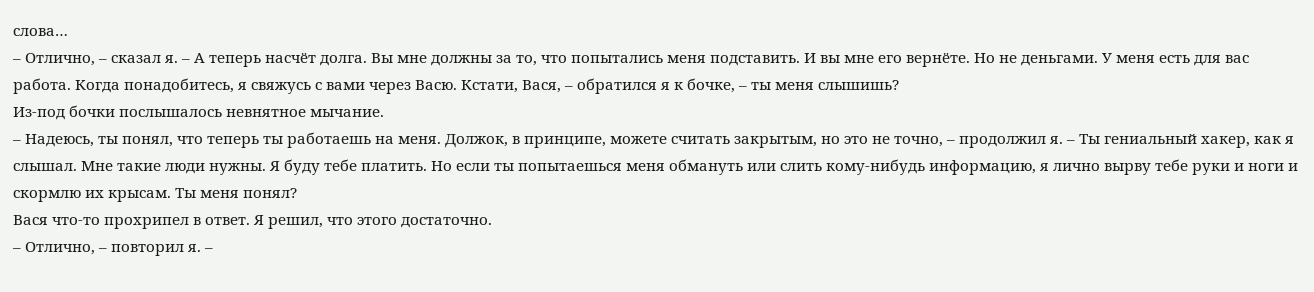слова…
– Отлично, – сказал я. – А теперь насчёт долга. Вы мне должны за то, что попытались меня подставить. И вы мне его вернёте. Но не деньгами. У меня есть для вас работа. Когда понадобитесь, я свяжусь с вами через Васю. Кстати, Вася, – обратился я к бочке, – ты меня слышишь?
Из-под бочки послышалось невнятное мычание.
– Надеюсь, ты понял, что теперь ты работаешь на меня. Должок, в принципе, можете считать закрытым, но это не точно, – продолжил я. – Ты гениальный хакер, как я слышал. Мне такие люди нужны. Я буду тебе платить. Но если ты попытаешься меня обмануть или слить кому-нибудь информацию, я лично вырву тебе руки и ноги и скормлю их крысам. Ты меня понял?
Вася что-то прохрипел в ответ. Я решил, что этого достаточно.
– Отлично, – повторил я. –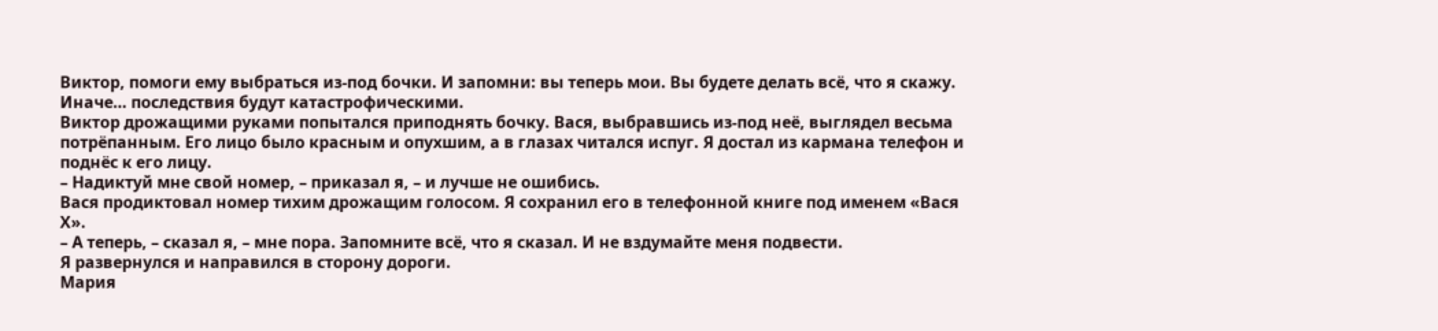Виктор, помоги ему выбраться из-под бочки. И запомни: вы теперь мои. Вы будете делать всё, что я скажу. Иначе… последствия будут катастрофическими.
Виктор дрожащими руками попытался приподнять бочку. Вася, выбравшись из-под неё, выглядел весьма потрёпанным. Его лицо было красным и опухшим, а в глазах читался испуг. Я достал из кармана телефон и поднёс к его лицу.
– Надиктуй мне свой номер, – приказал я, – и лучше не ошибись.
Вася продиктовал номер тихим дрожащим голосом. Я сохранил его в телефонной книге под именем «Вася Х».
– А теперь, – сказал я, – мне пора. Запомните всё, что я сказал. И не вздумайте меня подвести.
Я развернулся и направился в сторону дороги.
Мария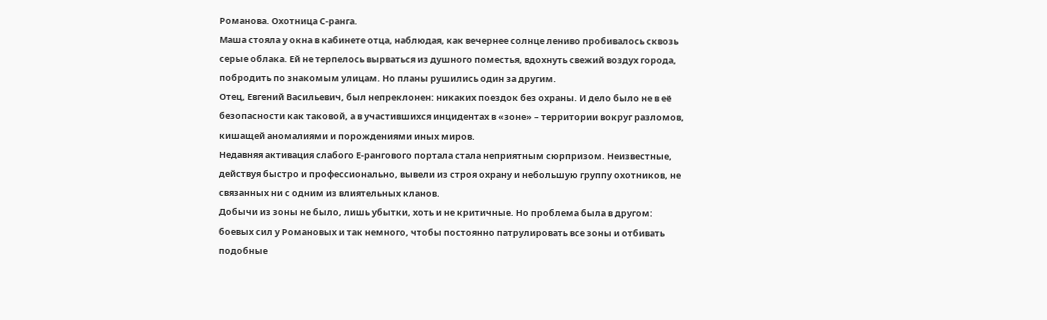Романова. Охотница С-ранга.
Маша стояла у окна в кабинете отца, наблюдая, как вечернее солнце лениво пробивалось сквозь серые облака. Ей не терпелось вырваться из душного поместья, вдохнуть свежий воздух города, побродить по знакомым улицам. Но планы рушились один за другим.
Отец, Евгений Васильевич, был непреклонен: никаких поездок без охраны. И дело было не в её безопасности как таковой, а в участившихся инцидентах в «зоне» – территории вокруг разломов, кишащей аномалиями и порождениями иных миров.
Недавняя активация слабого Е-рангового портала стала неприятным сюрпризом. Неизвестные, действуя быстро и профессионально, вывели из строя охрану и небольшую группу охотников, не связанных ни с одним из влиятельных кланов.
Добычи из зоны не было, лишь убытки, хоть и не критичные. Но проблема была в другом: боевых сил у Романовых и так немного, чтобы постоянно патрулировать все зоны и отбивать подобные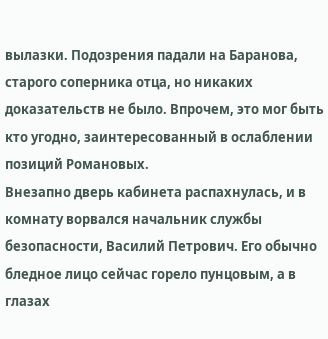вылазки. Подозрения падали на Баранова, старого соперника отца, но никаких доказательств не было. Впрочем, это мог быть кто угодно, заинтересованный в ослаблении позиций Романовых.
Внезапно дверь кабинета распахнулась, и в комнату ворвался начальник службы безопасности, Василий Петрович. Его обычно бледное лицо сейчас горело пунцовым, а в глазах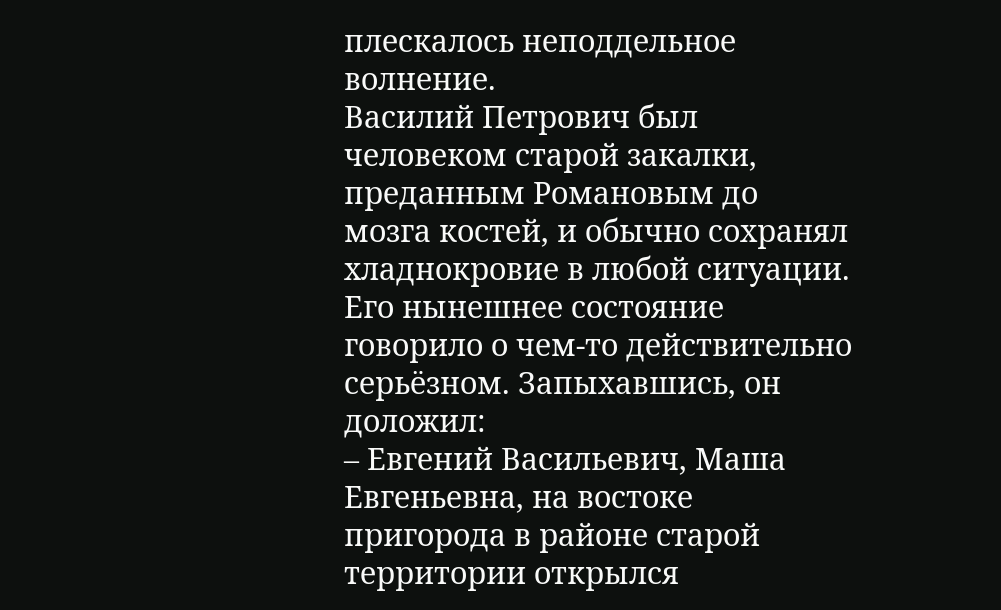плескалось неподдельное волнение.
Василий Петрович был человеком старой закалки, преданным Романовым до мозга костей, и обычно сохранял хладнокровие в любой ситуации. Его нынешнее состояние говорило о чем-то действительно серьёзном. Запыхавшись, он доложил:
– Евгений Васильевич, Маша Евгеньевна, на востоке пригорода в районе старой территории открылся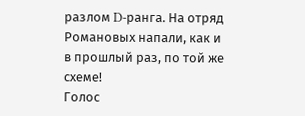разлом D-ранга. На отряд Романовых напали, как и в прошлый раз, по той же схеме!
Голос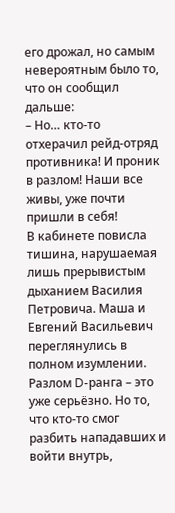его дрожал, но самым невероятным было то, что он сообщил дальше:
– Но… кто-то отхерачил рейд-отряд противника! И проник в разлом! Наши все живы, уже почти пришли в себя!
В кабинете повисла тишина, нарушаемая лишь прерывистым дыханием Василия Петровича. Маша и Евгений Васильевич переглянулись в полном изумлении. Разлом D-ранга – это уже серьёзно. Но то, что кто-то смог разбить нападавших и войти внутрь,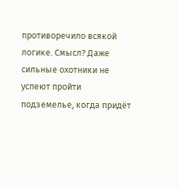противоречило всякой логике. Смысл? Даже сильные охотники не успеют пройти подземелье, когда придёт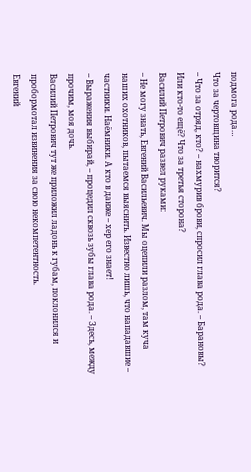подмога рода…
Что за чертовщина творится?
– Что за отряд, кто? – нахмурив брови, спросил глава рода. – Барановы? Или кто-то ещё? Что за третья сторона?
Василий Петрович развел руками:
– Не могу знать, Евгений Васильевич. Мы оцепили разлом, там куча наших охотников, пытаемся выяснить. Известно лишь, что нападавшие – частники. Наёмники. А кто в данже – хер его знает!
– Выражения выбирай, – процедил сквозь зубы глава рода. – Здесь, между прочим, моя дочь.
Василий Петрович тут же приложил ладонь к губам, поклонился и пробормотал извинения за свою некомпетентность.
Евгений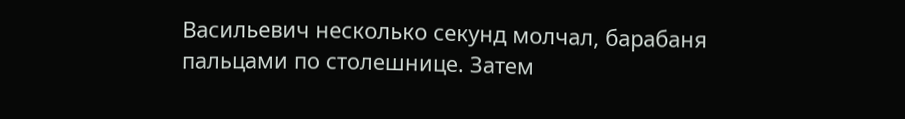Васильевич несколько секунд молчал, барабаня пальцами по столешнице. Затем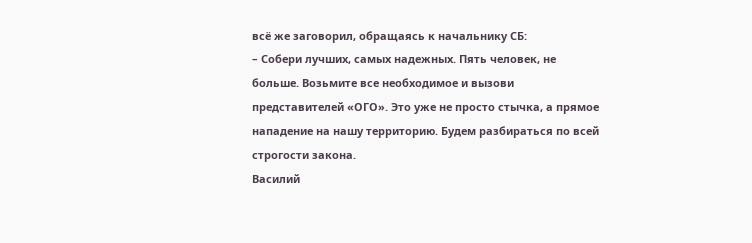всё же заговорил, обращаясь к начальнику СБ:
– Собери лучших, самых надежных. Пять человек, не больше. Возьмите все необходимое и вызови представителей «ОГО». Это уже не просто стычка, а прямое нападение на нашу территорию. Будем разбираться по всей строгости закона.
Василий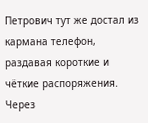Петрович тут же достал из кармана телефон, раздавая короткие и чёткие распоряжения. Через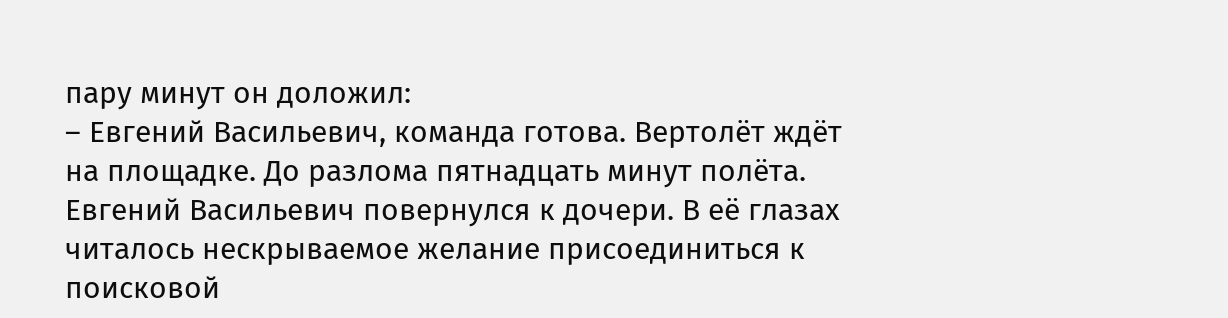пару минут он доложил:
– Евгений Васильевич, команда готова. Вертолёт ждёт на площадке. До разлома пятнадцать минут полёта.
Евгений Васильевич повернулся к дочери. В её глазах читалось нескрываемое желание присоединиться к поисковой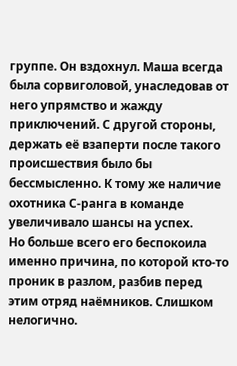группе. Он вздохнул. Маша всегда была сорвиголовой, унаследовав от него упрямство и жажду приключений. С другой стороны, держать её взаперти после такого происшествия было бы бессмысленно. К тому же наличие охотника С-ранга в команде увеличивало шансы на успех.
Но больше всего его беспокоила именно причина, по которой кто-то проник в разлом, разбив перед этим отряд наёмников. Слишком нелогично.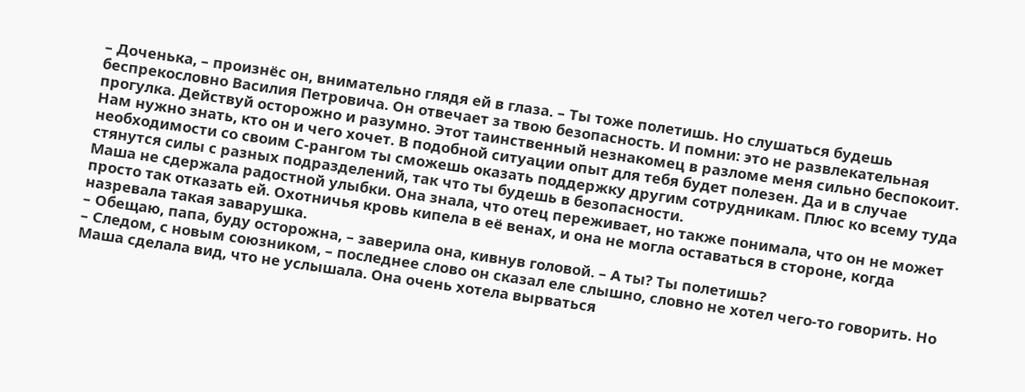– Доченька, – произнёс он, внимательно глядя ей в глаза. – Ты тоже полетишь. Но слушаться будешь беспрекословно Василия Петровича. Он отвечает за твою безопасность. И помни: это не развлекательная прогулка. Действуй осторожно и разумно. Этот таинственный незнакомец в разломе меня сильно беспокоит. Нам нужно знать, кто он и чего хочет. В подобной ситуации опыт для тебя будет полезен. Да и в случае необходимости со своим С-рангом ты сможешь оказать поддержку другим сотрудникам. Плюс ко всему туда стянутся силы с разных подразделений, так что ты будешь в безопасности.
Маша не сдержала радостной улыбки. Она знала, что отец переживает, но также понимала, что он не может просто так отказать ей. Охотничья кровь кипела в её венах, и она не могла оставаться в стороне, когда назревала такая заварушка.
– Обещаю, папа, буду осторожна, – заверила она, кивнув головой. – А ты? Ты полетишь?
– Следом, с новым союзником, – последнее слово он сказал еле слышно, словно не хотел чего-то говорить. Но Маша сделала вид, что не услышала. Она очень хотела вырваться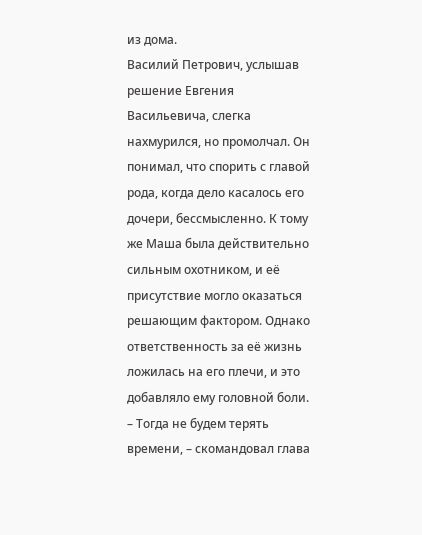из дома.
Василий Петрович, услышав решение Евгения Васильевича, слегка нахмурился, но промолчал. Он понимал, что спорить с главой рода, когда дело касалось его дочери, бессмысленно. К тому же Маша была действительно сильным охотником, и её присутствие могло оказаться решающим фактором. Однако ответственность за её жизнь ложилась на его плечи, и это добавляло ему головной боли.
– Тогда не будем терять времени, – скомандовал глава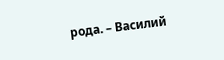рода. – Василий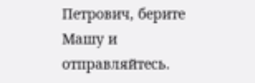Петрович, берите Машу и отправляйтесь.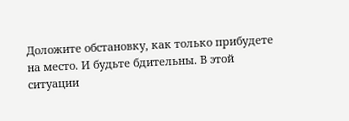Доложите обстановку, как только прибудете на место. И будьте бдительны. В этой ситуации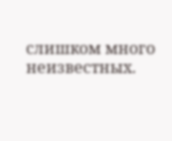слишком много неизвестных.